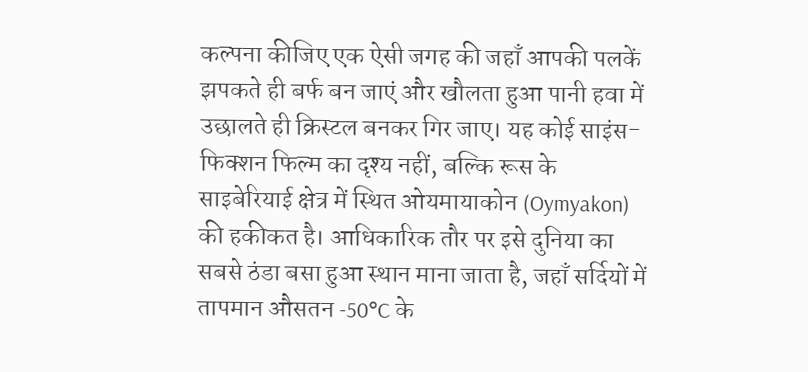कल्पना कीजिए एक ऐसी जगह की जहाँ आपकी पलकें झपकते ही बर्फ बन जाएं और खौलता हुआ पानी हवा में उछालते ही क्रिस्टल बनकर गिर जाए। यह कोई साइंस-फिक्शन फिल्म का दृश्य नहीं, बल्कि रूस के साइबेरियाई क्षेत्र में स्थित ओयमायाकोन (Oymyakon) की हकीकत है। आधिकारिक तौर पर इसे दुनिया का सबसे ठंडा बसा हुआ स्थान माना जाता है, जहाँ सर्दियों में तापमान औसतन -50°C के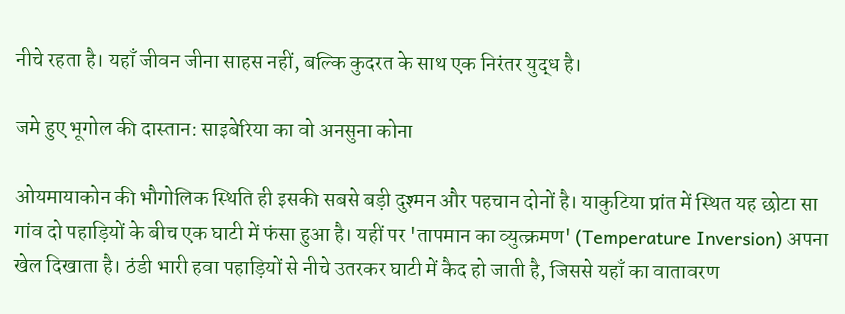नीचे रहता है। यहाँ जीवन जीना साहस नहीं, बल्कि कुदरत के साथ एक निरंतर युद्ध है।

जमे हुए भूगोल की दास्तान: साइबेरिया का वो अनसुना कोना

ओयमायाकोन की भौगोलिक स्थिति ही इसकी सबसे बड़ी दुश्मन और पहचान दोनों है। याकुटिया प्रांत में स्थित यह छोटा सा गांव दो पहाड़ियों के बीच एक घाटी में फंसा हुआ है। यहीं पर 'तापमान का व्युत्क्रमण' (Temperature Inversion) अपना खेल दिखाता है। ठंडी भारी हवा पहाड़ियों से नीचे उतरकर घाटी में कैद हो जाती है, जिससे यहाँ का वातावरण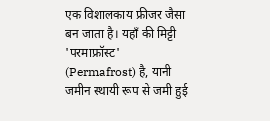एक विशालकाय फ्रीजर जैसा बन जाता है। यहाँ की मिट्टी 'परमाफ्रॉस्ट' (Permafrost) है, यानी जमीन स्थायी रूप से जमी हुई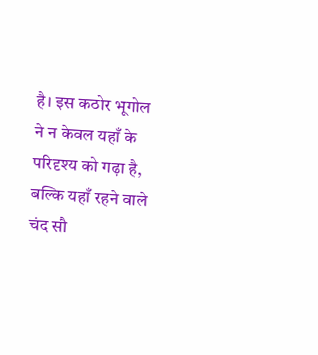है। इस कठोर भूगोल ने न केवल यहाँ के परिदृश्य को गढ़ा है, बल्कि यहाँ रहने वाले चंद सौ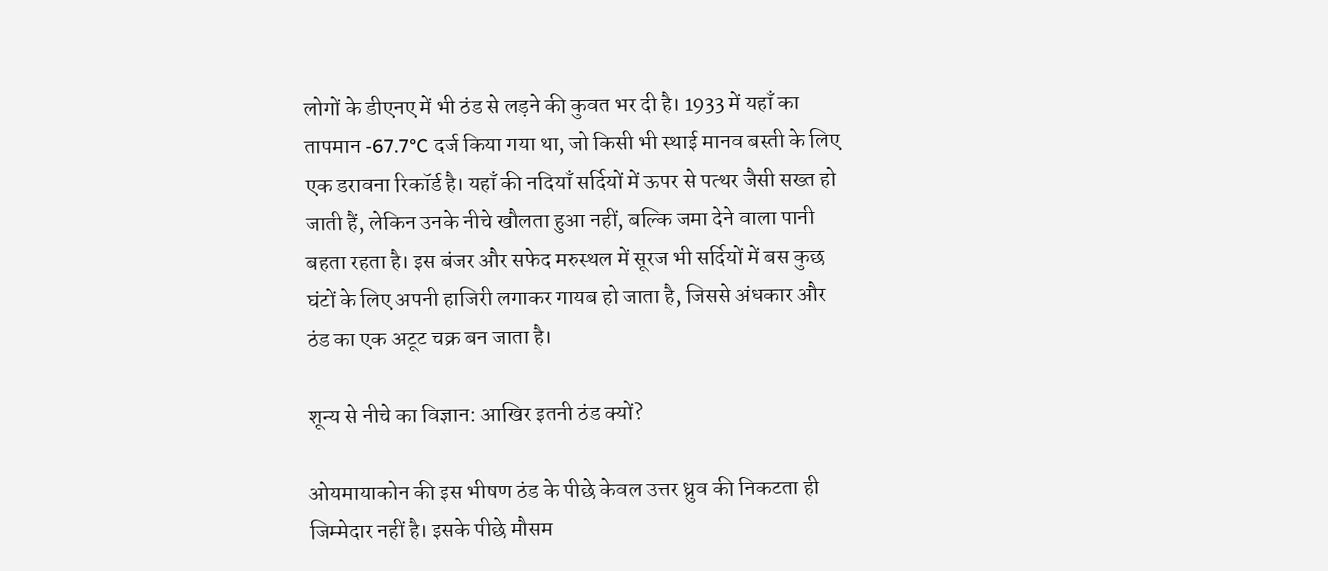लोगों के डीएनए में भी ठंड से लड़ने की कुवत भर दी है। 1933 में यहाँ का तापमान -67.7°C दर्ज किया गया था, जो किसी भी स्थाई मानव बस्ती के लिए एक डरावना रिकॉर्ड है। यहाँ की नदियाँ सर्दियों में ऊपर से पत्थर जैसी सख्त हो जाती हैं, लेकिन उनके नीचे खौलता हुआ नहीं, बल्कि जमा देने वाला पानी बहता रहता है। इस बंजर और सफेद मरुस्थल में सूरज भी सर्दियों में बस कुछ घंटों के लिए अपनी हाजिरी लगाकर गायब हो जाता है, जिससे अंधकार और ठंड का एक अटूट चक्र बन जाता है।

शून्य से नीचे का विज्ञान: आखिर इतनी ठंड क्यों?

ओयमायाकोन की इस भीषण ठंड के पीछे केवल उत्तर ध्रुव की निकटता ही जिम्मेदार नहीं है। इसके पीछे मौसम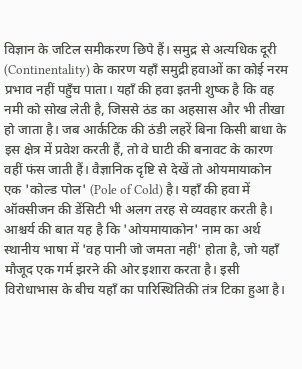विज्ञान के जटिल समीकरण छिपे हैं। समुद्र से अत्यधिक दूरी (Continentality) के कारण यहाँ समुद्री हवाओं का कोई नरम प्रभाव नहीं पहुँच पाता। यहाँ की हवा इतनी शुष्क है कि वह नमी को सोख लेती है, जिससे ठंड का अहसास और भी तीखा हो जाता है। जब आर्कटिक की ठंडी लहरें बिना किसी बाधा के इस क्षेत्र में प्रवेश करती हैं, तो वे घाटी की बनावट के कारण वहीं फंस जाती हैं। वैज्ञानिक दृष्टि से देखें तो ओयमायाकोन एक 'कोल्ड पोल' (Pole of Cold) है। यहाँ की हवा में ऑक्सीजन की डेंसिटी भी अलग तरह से व्यवहार करती है। आश्चर्य की बात यह है कि 'ओयमायाकोन' नाम का अर्थ स्थानीय भाषा में 'वह पानी जो जमता नहीं' होता है, जो यहाँ मौजूद एक गर्म झरने की ओर इशारा करता है। इसी विरोधाभास के बीच यहाँ का पारिस्थितिकी तंत्र टिका हुआ है।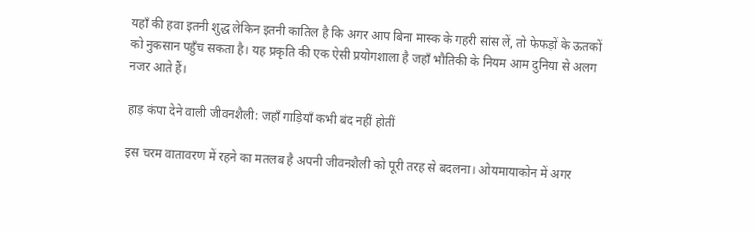यहाँ की हवा इतनी शुद्ध लेकिन इतनी कातिल है कि अगर आप बिना मास्क के गहरी सांस लें, तो फेफड़ों के ऊतकों को नुकसान पहुँच सकता है। यह प्रकृति की एक ऐसी प्रयोगशाला है जहाँ भौतिकी के नियम आम दुनिया से अलग नजर आते हैं।

हाड़ कंपा देने वाली जीवनशैली: जहाँ गाड़ियाँ कभी बंद नहीं होतीं

इस चरम वातावरण में रहने का मतलब है अपनी जीवनशैली को पूरी तरह से बदलना। ओयमायाकोन में अगर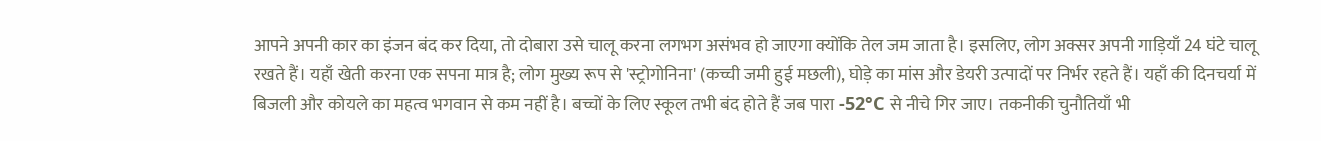आपने अपनी कार का इंजन बंद कर दिया, तो दोबारा उसे चालू करना लगभग असंभव हो जाएगा क्योंकि तेल जम जाता है। इसलिए, लोग अक्सर अपनी गाड़ियाँ 24 घंटे चालू रखते हैं। यहाँ खेती करना एक सपना मात्र है; लोग मुख्य रूप से 'स्ट्रोगोनिना' (कच्ची जमी हुई मछली), घोड़े का मांस और डेयरी उत्पादों पर निर्भर रहते हैं। यहाँ की दिनचर्या में बिजली और कोयले का महत्व भगवान से कम नहीं है। बच्चों के लिए स्कूल तभी बंद होते हैं जब पारा -52°C से नीचे गिर जाए। तकनीकी चुनौतियाँ भी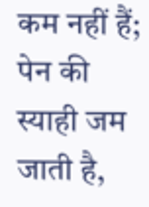कम नहीं हैं; पेन की स्याही जम जाती है,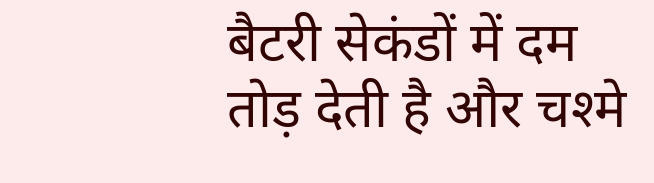बैटरी सेकंडों में दम तोड़ देती है और चश्मे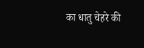का धातु चेहरे की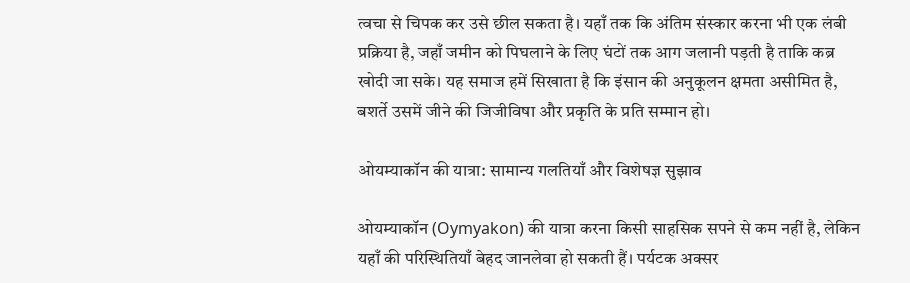त्वचा से चिपक कर उसे छील सकता है। यहाँ तक कि अंतिम संस्कार करना भी एक लंबी प्रक्रिया है, जहाँ जमीन को पिघलाने के लिए घंटों तक आग जलानी पड़ती है ताकि कब्र खोदी जा सके। यह समाज हमें सिखाता है कि इंसान की अनुकूलन क्षमता असीमित है, बशर्ते उसमें जीने की जिजीविषा और प्रकृति के प्रति सम्मान हो।

ओयम्याकॉन की यात्रा: सामान्य गलतियाँ और विशेषज्ञ सुझाव

ओयम्याकॉन (Oymyakon) की यात्रा करना किसी साहसिक सपने से कम नहीं है, लेकिन यहाँ की परिस्थितियाँ बेहद जानलेवा हो सकती हैं। पर्यटक अक्सर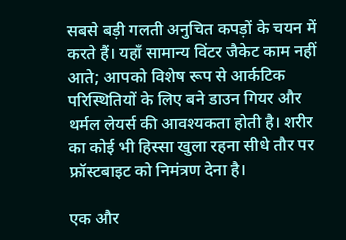सबसे बड़ी गलती अनुचित कपड़ों के चयन में करते हैं। यहाँ सामान्य विंटर जैकेट काम नहीं आते; आपको विशेष रूप से आर्कटिक परिस्थितियों के लिए बने डाउन गियर और थर्मल लेयर्स की आवश्यकता होती है। शरीर का कोई भी हिस्सा खुला रहना सीधे तौर पर फ्रॉस्टबाइट को निमंत्रण देना है।

एक और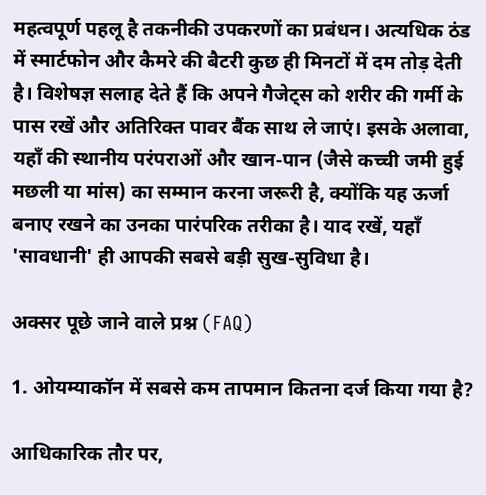महत्वपूर्ण पहलू है तकनीकी उपकरणों का प्रबंधन। अत्यधिक ठंड में स्मार्टफोन और कैमरे की बैटरी कुछ ही मिनटों में दम तोड़ देती है। विशेषज्ञ सलाह देते हैं कि अपने गैजेट्स को शरीर की गर्मी के पास रखें और अतिरिक्त पावर बैंक साथ ले जाएं। इसके अलावा, यहाँ की स्थानीय परंपराओं और खान-पान (जैसे कच्ची जमी हुई मछली या मांस) का सम्मान करना जरूरी है, क्योंकि यह ऊर्जा बनाए रखने का उनका पारंपरिक तरीका है। याद रखें, यहाँ 'सावधानी' ही आपकी सबसे बड़ी सुख-सुविधा है।

अक्सर पूछे जाने वाले प्रश्न (FAQ)

1. ओयम्याकॉन में सबसे कम तापमान कितना दर्ज किया गया है?

आधिकारिक तौर पर,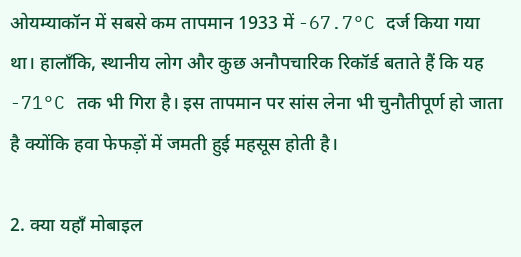ओयम्याकॉन में सबसे कम तापमान 1933 में -67.7°C दर्ज किया गया था। हालाँकि, स्थानीय लोग और कुछ अनौपचारिक रिकॉर्ड बताते हैं कि यह -71°C तक भी गिरा है। इस तापमान पर सांस लेना भी चुनौतीपूर्ण हो जाता है क्योंकि हवा फेफड़ों में जमती हुई महसूस होती है।

2. क्या यहाँ मोबाइल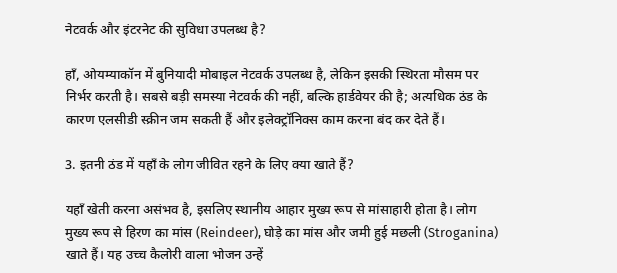नेटवर्क और इंटरनेट की सुविधा उपलब्ध है?

हाँ, ओयम्याकॉन में बुनियादी मोबाइल नेटवर्क उपलब्ध है, लेकिन इसकी स्थिरता मौसम पर निर्भर करती है। सबसे बड़ी समस्या नेटवर्क की नहीं, बल्कि हार्डवेयर की है; अत्यधिक ठंड के कारण एलसीडी स्क्रीन जम सकती हैं और इलेक्ट्रॉनिक्स काम करना बंद कर देते हैं।

3. इतनी ठंड में यहाँ के लोग जीवित रहने के लिए क्या खाते हैं?

यहाँ खेती करना असंभव है, इसलिए स्थानीय आहार मुख्य रूप से मांसाहारी होता है। लोग मुख्य रूप से हिरण का मांस (Reindeer), घोड़े का मांस और जमी हुई मछली (Stroganina) खाते हैं। यह उच्च कैलोरी वाला भोजन उन्हें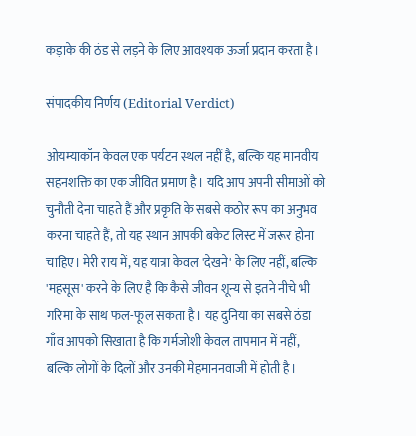कड़ाके की ठंड से लड़ने के लिए आवश्यक ऊर्जा प्रदान करता है।

संपादकीय निर्णय (Editorial Verdict)

ओयम्याकॉन केवल एक पर्यटन स्थल नहीं है, बल्कि यह मानवीय सहनशक्ति का एक जीवित प्रमाण है। यदि आप अपनी सीमाओं को चुनौती देना चाहते हैं और प्रकृति के सबसे कठोर रूप का अनुभव करना चाहते हैं, तो यह स्थान आपकी बकेट लिस्ट में जरूर होना चाहिए। मेरी राय में, यह यात्रा केवल 'देखने' के लिए नहीं, बल्कि 'महसूस' करने के लिए है कि कैसे जीवन शून्य से इतने नीचे भी गरिमा के साथ फल-फूल सकता है। यह दुनिया का सबसे ठंडा गाँव आपको सिखाता है कि गर्मजोशी केवल तापमान में नहीं, बल्कि लोगों के दिलों और उनकी मेहमाननवाजी में होती है।